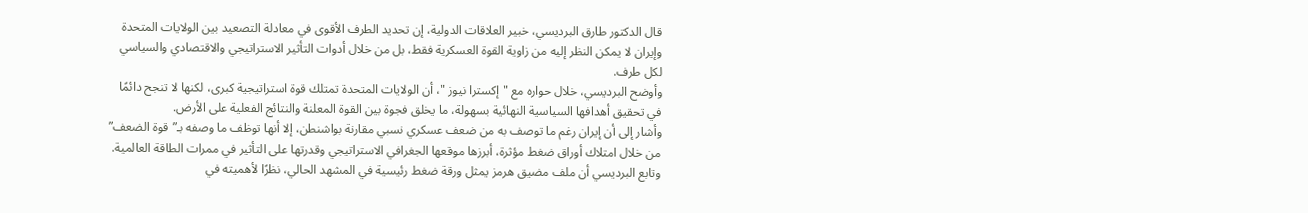قال الدكتور طارق البرديسي، خبير العلاقات الدولية، إن تحديد الطرف الأقوى في معادلة التصعيد بين الولايات المتحدة وإيران لا يمكن النظر إليه من زاوية القوة العسكرية فقط، بل من خلال أدوات التأثير الاستراتيجي والاقتصادي والسياسي لكل طرف.
وأوضح البرديسي، خلال حواره مع "إكسترا نيوز "، أن الولايات المتحدة تمتلك قوة استراتيجية كبرى، لكنها لا تنجح دائمًا في تحقيق أهدافها السياسية النهائية بسهولة، ما يخلق فجوة بين القوة المعلنة والنتائج الفعلية على الأرض.
وأشار إلى أن إيران رغم ما توصف به من ضعف عسكري نسبي مقارنة بواشنطن، إلا أنها توظف ما وصفه بـ”قوة الضعف” من خلال امتلاك أوراق ضغط مؤثرة، أبرزها موقعها الجغرافي الاستراتيجي وقدرتها على التأثير في ممرات الطاقة العالمية.
وتابع البرديسي أن ملف مضيق هرمز يمثل ورقة ضغط رئيسية في المشهد الحالي، نظرًا لأهميته في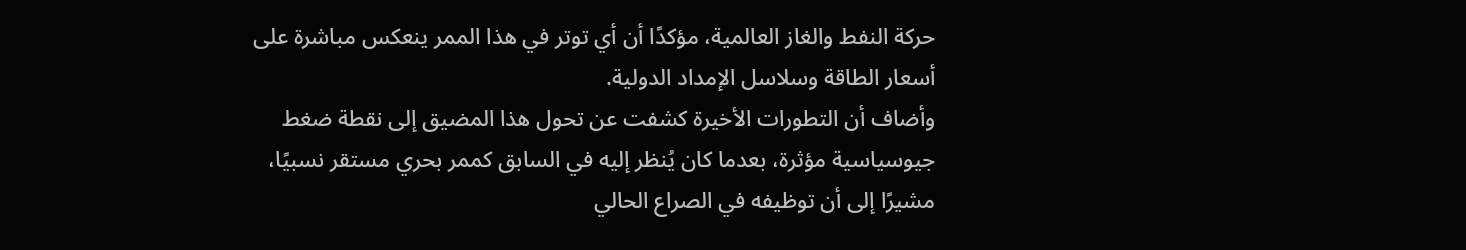حركة النفط والغاز العالمية، مؤكدًا أن أي توتر في هذا الممر ينعكس مباشرة على أسعار الطاقة وسلاسل الإمداد الدولية.
وأضاف أن التطورات الأخيرة كشفت عن تحول هذا المضيق إلى نقطة ضغط جيوسياسية مؤثرة، بعدما كان يُنظر إليه في السابق كممر بحري مستقر نسبيًا، مشيرًا إلى أن توظيفه في الصراع الحالي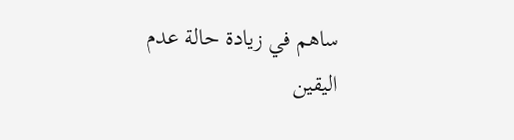ساهم في زيادة حالة عدم اليقين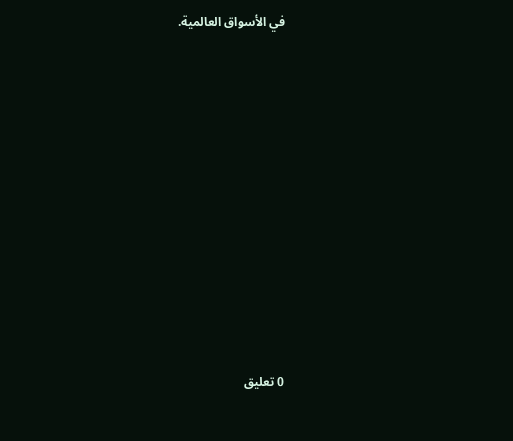في الأسواق العالمية.

















0 تعليق